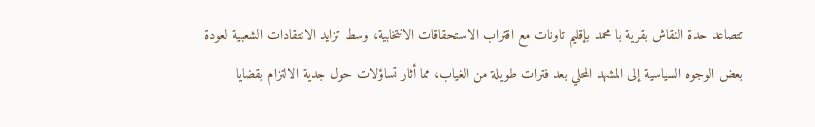تتصاعد حدة النقاش بقرية با محمد بإقليم تاونات مع اقتراب الاستحقاقات الانتخابية، وسط تزايد الانتقادات الشعبية لعودة بعض الوجوه السياسية إلى المشهد المحلي بعد فترات طويلة من الغياب، مما أثار تساؤلات حول جدية الالتزام بقضايا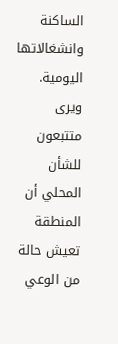الساكنة وانشغالاتها اليومية.
ويرى متتبعون للشأن المحلي أن المنطقة تعيش حالة من الوعي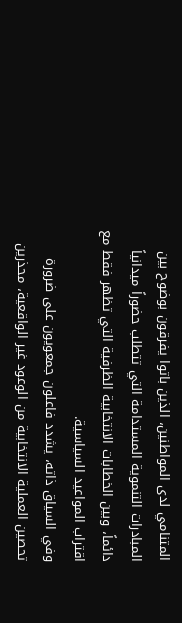المتنامي لدى المواطنين، الذين باتوا يفرقون بوضوح بين المبادرات التنموية المستدامة التي تتطلب حضوراً ميدانياً دائماً، وبين الخطابات الانتخابية الظرفية التي تظهر فقط مع اقتراب المواعيد السياسية.
وفي السياق ذاته، يشدد فاعلون جمعويون على ضرورة تحصين العملية الانتخابية من الوعود غير الواقعية، محذرين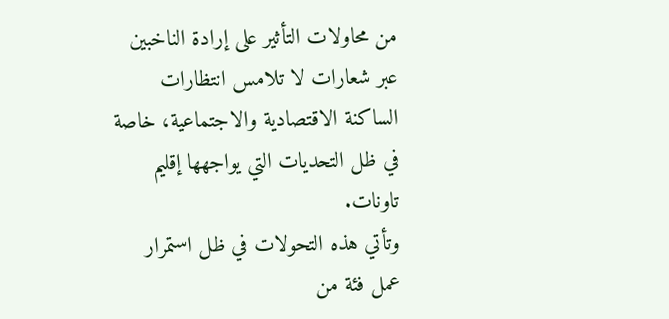من محاولات التأثير على إرادة الناخبين عبر شعارات لا تلامس انتظارات الساكنة الاقتصادية والاجتماعية، خاصة في ظل التحديات التي يواجهها إقليم تاونات.
وتأتي هذه التحولات في ظل استمرار عمل فئة من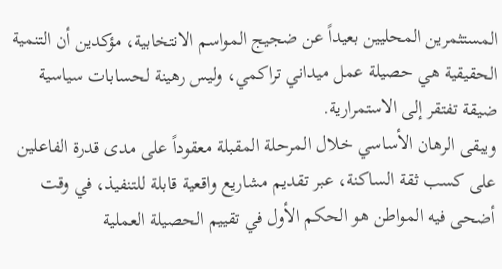المستثمرين المحليين بعيداً عن ضجيج المواسم الانتخابية، مؤكدين أن التنمية الحقيقية هي حصيلة عمل ميداني تراكمي، وليس رهينة لحسابات سياسية ضيقة تفتقر إلى الاستمرارية.
ويبقى الرهان الأساسي خلال المرحلة المقبلة معقوداً على مدى قدرة الفاعلين على كسب ثقة الساكنة، عبر تقديم مشاريع واقعية قابلة للتنفيذ، في وقت أضحى فيه المواطن هو الحكم الأول في تقييم الحصيلة العملية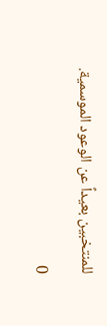للمنتخبين بعيداً عن الوعود الموسمية.

0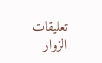تعليقات الزوار